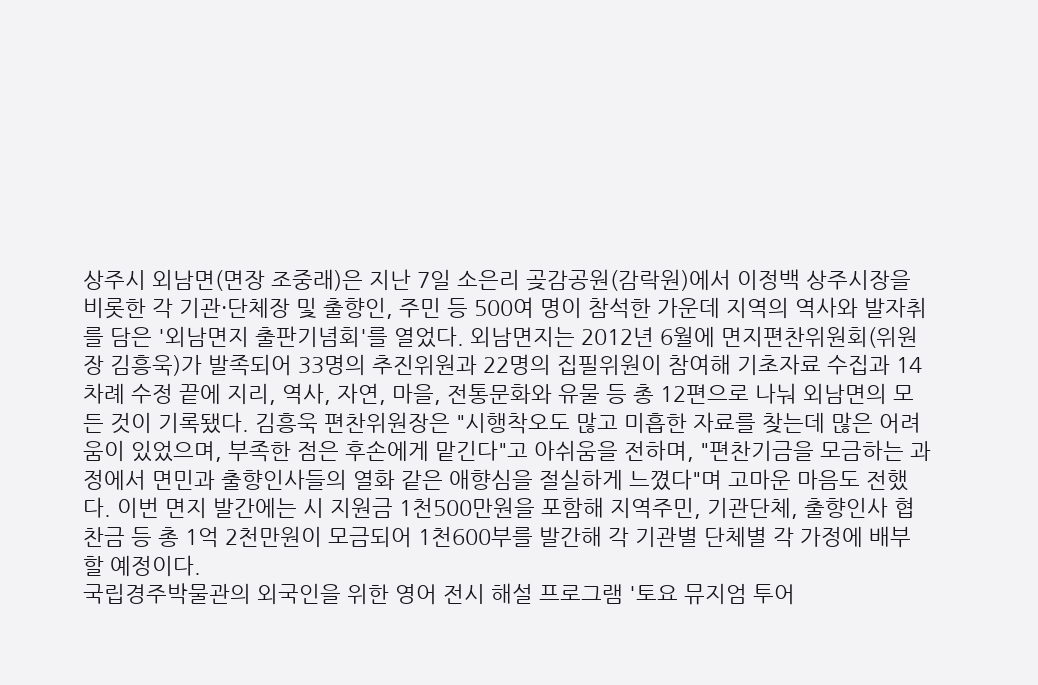상주시 외남면(면장 조중래)은 지난 7일 소은리 곶감공원(감락원)에서 이정백 상주시장을 비롯한 각 기관·단체장 및 출향인, 주민 등 500여 명이 참석한 가운데 지역의 역사와 발자취를 담은 '외남면지 출판기념회'를 열었다. 외남면지는 2012년 6월에 면지편찬위원회(위원장 김흥욱)가 발족되어 33명의 추진위원과 22명의 집필위원이 참여해 기초자료 수집과 14차례 수정 끝에 지리, 역사, 자연, 마을, 전통문화와 유물 등 총 12편으로 나눠 외남면의 모든 것이 기록됐다. 김흥욱 편찬위원장은 "시행착오도 많고 미흡한 자료를 찾는데 많은 어려움이 있었으며, 부족한 점은 후손에게 맡긴다"고 아쉬움을 전하며, "편찬기금을 모금하는 과정에서 면민과 출향인사들의 열화 같은 애향심을 절실하게 느꼈다"며 고마운 마음도 전했다. 이번 면지 발간에는 시 지원금 1천500만원을 포함해 지역주민, 기관단체, 출향인사 협찬금 등 총 1억 2천만원이 모금되어 1천600부를 발간해 각 기관별 단체별 각 가정에 배부할 예정이다.
국립경주박물관의 외국인을 위한 영어 전시 해설 프로그램 '토요 뮤지엄 투어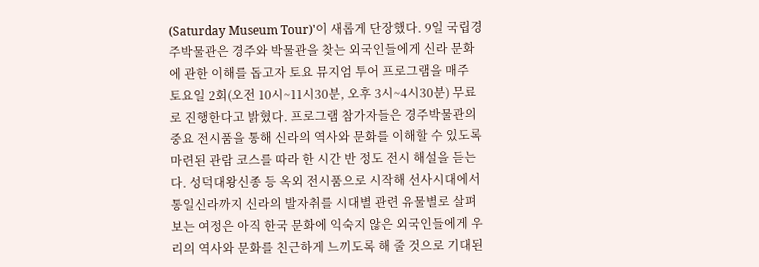(Saturday Museum Tour)'이 새롭게 단장했다. 9일 국립경주박물관은 경주와 박물관을 찾는 외국인들에게 신라 문화에 관한 이해를 돕고자 토요 뮤지엄 투어 프로그램을 매주 토요일 2회(오전 10시~11시30분, 오후 3시~4시30분) 무료로 진행한다고 밝혔다. 프로그램 참가자들은 경주박물관의 중요 전시품을 통해 신라의 역사와 문화를 이해할 수 있도록 마련된 관람 코스를 따라 한 시간 반 정도 전시 해설을 듣는다. 성덕대왕신종 등 옥외 전시품으로 시작해 선사시대에서 통일신라까지 신라의 발자취를 시대별 관련 유물별로 살펴보는 여정은 아직 한국 문화에 익숙지 않은 외국인들에게 우리의 역사와 문화를 친근하게 느끼도록 해 줄 것으로 기대된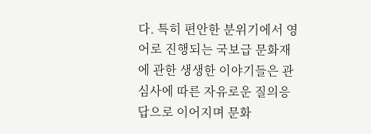다. 특히 편안한 분위기에서 영어로 진행되는 국보급 문화재에 관한 생생한 이야기들은 관심사에 따른 자유로운 질의응답으로 이어지며 문화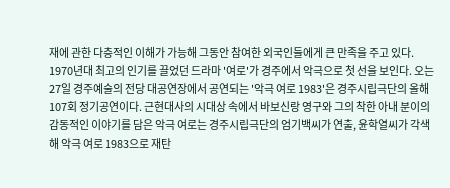재에 관한 다층적인 이해가 가능해 그동안 참여한 외국인들에게 큰 만족을 주고 있다.
1970년대 최고의 인기를 끌었던 드라마 '여로'가 경주에서 악극으로 첫 선을 보인다. 오는 27일 경주예술의 전당 대공연장에서 공연되는 '악극 여로 1983'은 경주시립극단의 올해 107회 정기공연이다. 근현대사의 시대상 속에서 바보신랑 영구와 그의 착한 아내 분이의 감동적인 이야기를 담은 악극 여로는 경주시립극단의 엄기백씨가 연출, 윤학열씨가 각색해 악극 여로 1983으로 재탄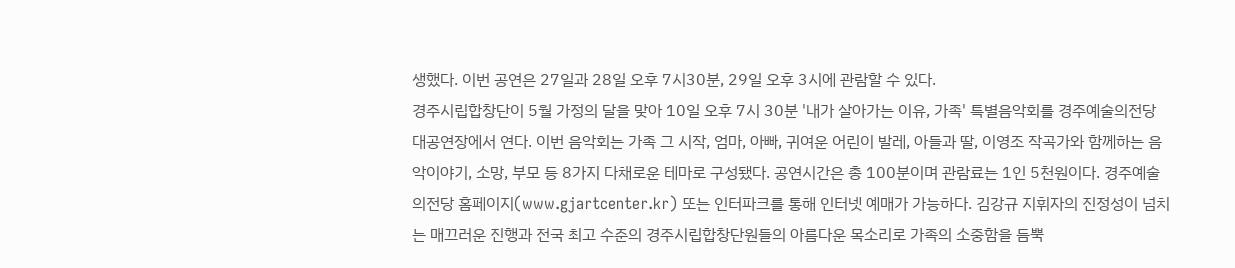생했다. 이번 공연은 27일과 28일 오후 7시30분, 29일 오후 3시에 관람할 수 있다.
경주시립합창단이 5월 가정의 달을 맞아 10일 오후 7시 30분 '내가 살아가는 이유, 가족' 특별음악회를 경주예술의전당 대공연장에서 연다. 이번 음악회는 가족 그 시작, 엄마, 아빠, 귀여운 어린이 발레, 아들과 딸, 이영조 작곡가와 함께하는 음악이야기, 소망, 부모 등 8가지 다채로운 테마로 구성됐다. 공연시간은 총 100분이며 관람료는 1인 5천원이다. 경주예술의전당 홈페이지(www.gjartcenter.kr) 또는 인터파크를 통해 인터넷 예매가 가능하다. 김강규 지휘자의 진정성이 넘치는 매끄러운 진행과 전국 최고 수준의 경주시립합창단원들의 아름다운 목소리로 가족의 소중함을 듬뿍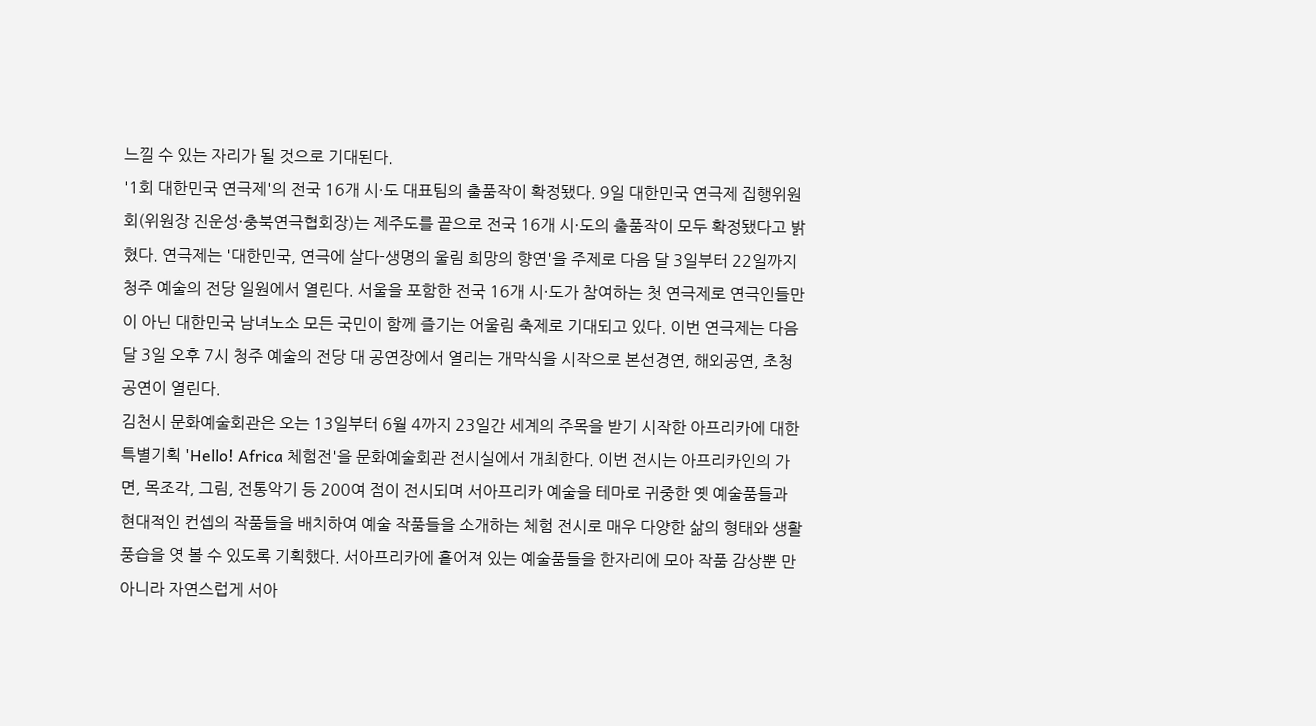느낄 수 있는 자리가 될 것으로 기대된다.
'1회 대한민국 연극제'의 전국 16개 시·도 대표팀의 출품작이 확정됐다. 9일 대한민국 연극제 집행위원회(위원장 진운성·충북연극협회장)는 제주도를 끝으로 전국 16개 시·도의 출품작이 모두 확정됐다고 밝혔다. 연극제는 '대한민국, 연극에 살다-생명의 울림 희망의 향연'을 주제로 다음 달 3일부터 22일까지 청주 예술의 전당 일원에서 열린다. 서울을 포함한 전국 16개 시·도가 참여하는 첫 연극제로 연극인들만이 아닌 대한민국 남녀노소 모든 국민이 함께 즐기는 어울림 축제로 기대되고 있다. 이번 연극제는 다음 달 3일 오후 7시 청주 예술의 전당 대 공연장에서 열리는 개막식을 시작으로 본선경연, 해외공연, 초청공연이 열린다.
김천시 문화예술회관은 오는 13일부터 6월 4까지 23일간 세계의 주목을 받기 시작한 아프리카에 대한 특별기획 'Hello! Africa 체험전'을 문화예술회관 전시실에서 개최한다. 이번 전시는 아프리카인의 가면, 목조각, 그림, 전통악기 등 200여 점이 전시되며 서아프리카 예술을 테마로 귀중한 옛 예술품들과 현대적인 컨셉의 작품들을 배치하여 예술 작품들을 소개하는 체험 전시로 매우 다양한 삶의 형태와 생활풍습을 엿 볼 수 있도록 기획했다. 서아프리카에 흩어져 있는 예술품들을 한자리에 모아 작품 감상뿐 만 아니라 자연스럽게 서아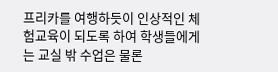프리카를 여행하듯이 인상적인 체험교육이 되도록 하여 학생들에게는 교실 밖 수업은 물론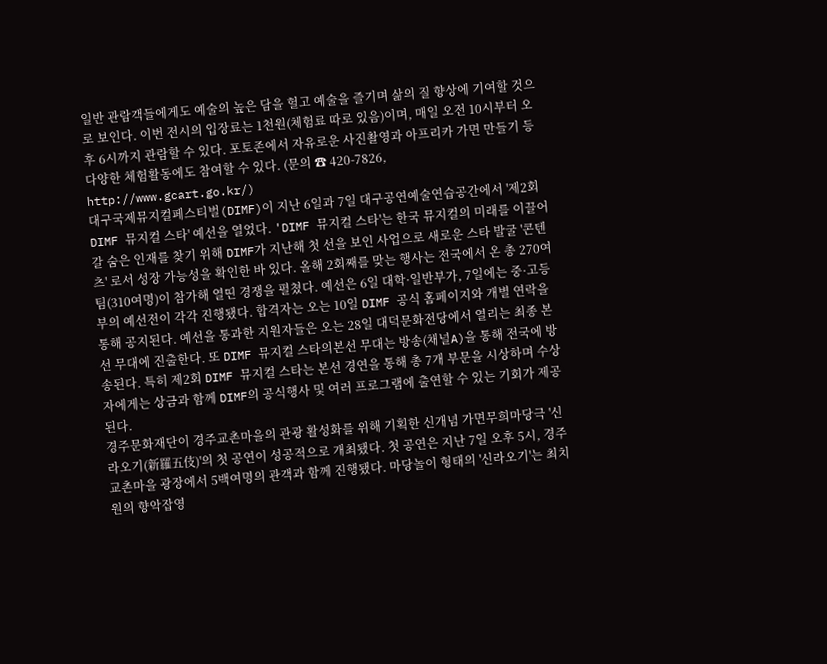일반 관람객들에게도 예술의 높은 담을 헐고 예술을 즐기며 삶의 질 향상에 기여할 것으로 보인다. 이번 전시의 입장료는 1천원(체험료 따로 있음)이며, 매일 오전 10시부터 오후 6시까지 관람할 수 있다. 포토존에서 자유로운 사진촬영과 아프리카 가면 만들기 등 다양한 체험활동에도 참여할 수 있다. (문의 ☎ 420-7826, http://www.gcart.go.kr/)
대구국제뮤지컬페스티벌(DIMF)이 지난 6일과 7일 대구공연예술연습공간에서 '제2회 DIMF 뮤지컬 스타' 예선을 열었다. 'DIMF 뮤지컬 스타'는 한국 뮤지컬의 미래를 이끌어갈 숨은 인재를 찾기 위해 DIMF가 지난해 첫 선을 보인 사업으로 새로운 스타 발굴 '콘텐츠' 로서 성장 가능성을 확인한 바 있다. 올해 2회째를 맞는 행사는 전국에서 온 총 270여팀(310여명)이 참가해 열띤 경쟁을 펼쳤다. 예선은 6일 대학·일반부가, 7일에는 중·고등부의 예선전이 각각 진행됐다. 합격자는 오는 10일 DIMF 공식 홈페이지와 개별 연락을 통해 공지된다. 예선을 통과한 지원자들은 오는 28일 대덕문화전당에서 열리는 최종 본선 무대에 진출한다. 또 DIMF 뮤지컬 스타의본선 무대는 방송(채널A)을 통해 전국에 방송된다. 특히 제2회 DIMF 뮤지컬 스타는 본선 경연을 통해 총 7개 부문을 시상하며 수상자에게는 상금과 함께 DIMF의 공식행사 및 여러 프로그램에 출연할 수 있는 기회가 제공된다.
경주문화재단이 경주교촌마을의 관광 활성화를 위해 기획한 신개념 가면무희마당극 '신라오기(新羅五伎)'의 첫 공연이 성공적으로 개최됐다. 첫 공연은 지난 7일 오후 5시, 경주교촌마을 광장에서 5백여명의 관객과 함께 진행됐다. 마당놀이 형태의 '신라오기'는 최치원의 향악잡영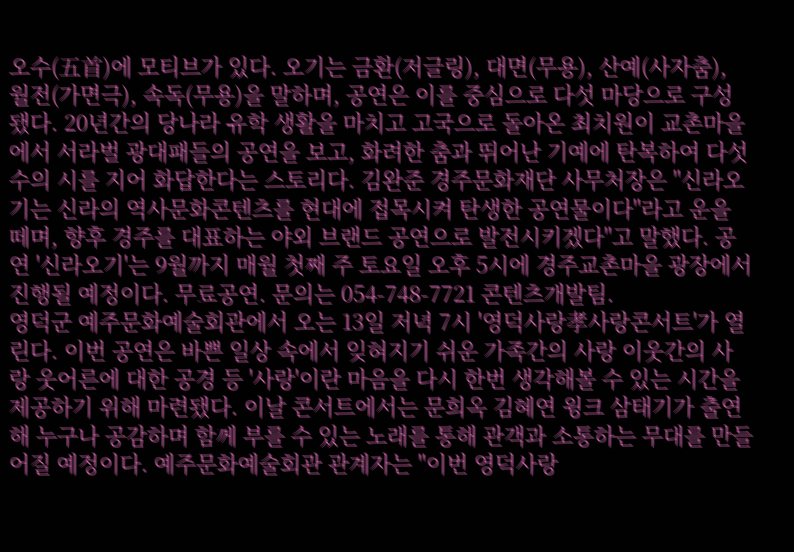오수(五首)에 모티브가 있다. 오기는 금환(저글링), 대면(무용), 산예(사자춤), 월전(가면극), 속독(무용)을 말하며, 공연은 이를 중심으로 다섯 마당으로 구성됐다. 20년간의 당나라 유학 생활을 마치고 고국으로 돌아온 최치원이 교촌마을에서 서라벌 광대패들의 공연을 보고, 화려한 춤과 뛰어난 기예에 탄복하여 다섯 수의 시를 지어 화답한다는 스토리다. 김완준 경주문화재단 사무처장은 "신라오기는 신라의 역사문화콘텐츠를 현대에 접목시켜 탄생한 공연물이다"라고 운을 떼며, 향후 경주를 대표하는 야외 브랜드 공연으로 발전시키겠다"고 말했다. 공연 '신라오기'는 9월까지 매월 첫째 주 토요일 오후 5시에 경주교촌마을 광장에서 진행될 예정이다. 무료공연. 문의는 054-748-7721 콘텐츠개발팀.
영덕군 예주문화예술회관에서 오는 13일 저녁 7시 '영덕사랑孝사랑콘서트'가 열린다. 이번 공연은 바쁜 일상 속에서 잊혀지기 쉬운 가족간의 사랑 이웃간의 사랑 웃어른에 대한 공경 등 '사랑'이란 마음을 다시 한번 생각해볼 수 있는 시간을 제공하기 위해 마련됐다. 이날 콘서트에서는 문희옥 김혜연 윙크 삼태기가 출연해 누구나 공감하며 함께 부를 수 있는 노래를 통해 관객과 소통하는 무대를 만들어질 예정이다. 예주문화예술회관 관계자는 "이번 영덕사랑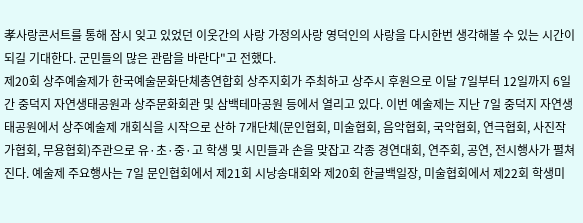孝사랑콘서트를 통해 잠시 잊고 있었던 이웃간의 사랑 가정의사랑 영덕인의 사랑을 다시한번 생각해볼 수 있는 시간이 되길 기대한다. 군민들의 많은 관람을 바란다"고 전했다.
제20회 상주예술제가 한국예술문화단체총연합회 상주지회가 주최하고 상주시 후원으로 이달 7일부터 12일까지 6일간 중덕지 자연생태공원과 상주문화회관 및 삼백테마공원 등에서 열리고 있다. 이번 예술제는 지난 7일 중덕지 자연생태공원에서 상주예술제 개회식을 시작으로 산하 7개단체(문인협회, 미술협회, 음악협회, 국악협회, 연극협회, 사진작가협회, 무용협회)주관으로 유·초·중·고 학생 및 시민들과 손을 맞잡고 각종 경연대회, 연주회, 공연, 전시행사가 펼쳐진다. 예술제 주요행사는 7일 문인협회에서 제21회 시낭송대회와 제20회 한글백일장, 미술협회에서 제22회 학생미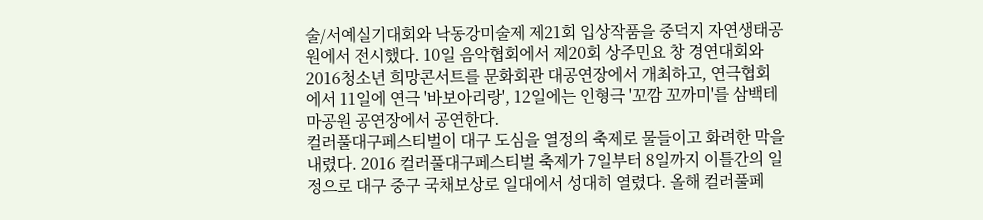술/서예실기대회와 낙동강미술제 제21회 입상작품을 중덕지 자연생태공원에서 전시했다. 10일 음악협회에서 제20회 상주민요 창 경연대회와 2016청소년 희망콘서트를 문화회관 대공연장에서 개최하고, 연극협회에서 11일에 연극 '바보아리랑', 12일에는 인형극 '꼬깜 꼬까미'를 삼백테마공원 공연장에서 공연한다.
컬러풀대구페스티벌이 대구 도심을 열정의 축제로 물들이고 화려한 막을 내렸다. 2016 컬러풀대구페스티벌 축제가 7일부터 8일까지 이틀간의 일정으로 대구 중구 국채보상로 일대에서 성대히 열렸다. 올해 컬러풀페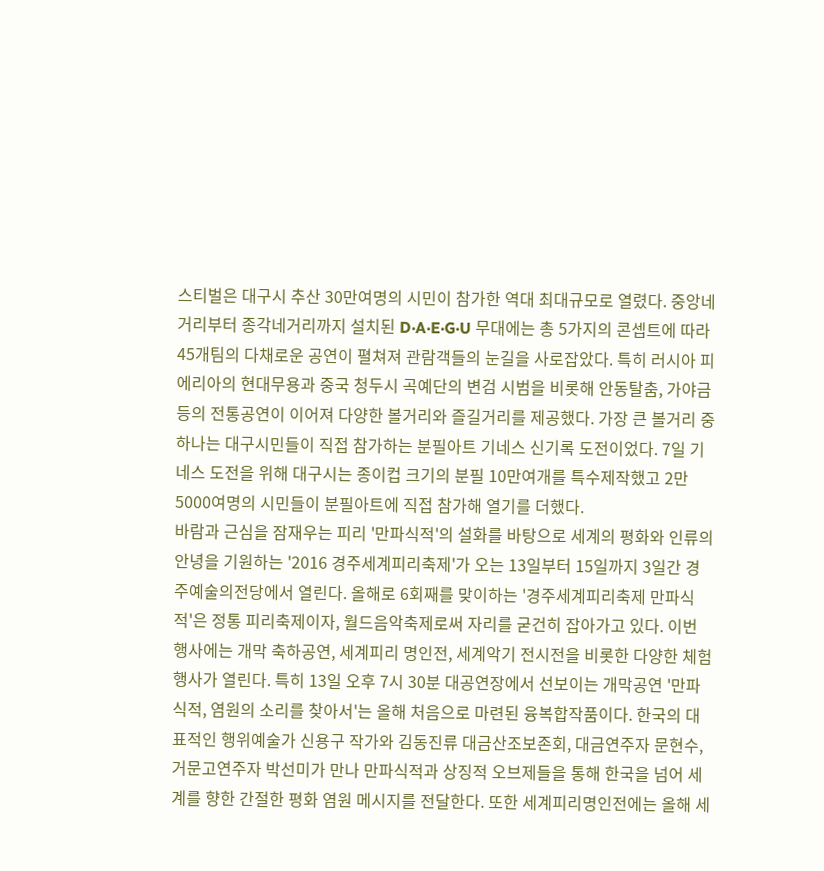스티벌은 대구시 추산 30만여명의 시민이 참가한 역대 최대규모로 열렸다. 중앙네거리부터 종각네거리까지 설치된 D·A·E·G·U 무대에는 총 5가지의 콘셉트에 따라 45개팀의 다채로운 공연이 펼쳐져 관람객들의 눈길을 사로잡았다. 특히 러시아 피에리아의 현대무용과 중국 청두시 곡예단의 변검 시범을 비롯해 안동탈춤, 가야금 등의 전통공연이 이어져 다양한 볼거리와 즐길거리를 제공했다. 가장 큰 볼거리 중 하나는 대구시민들이 직접 참가하는 분필아트 기네스 신기록 도전이었다. 7일 기네스 도전을 위해 대구시는 종이컵 크기의 분필 10만여개를 특수제작했고 2만5000여명의 시민들이 분필아트에 직접 참가해 열기를 더했다.
바람과 근심을 잠재우는 피리 '만파식적'의 설화를 바탕으로 세계의 평화와 인류의 안녕을 기원하는 '2016 경주세계피리축제'가 오는 13일부터 15일까지 3일간 경주예술의전당에서 열린다. 올해로 6회째를 맞이하는 '경주세계피리축제 만파식적'은 정통 피리축제이자, 월드음악축제로써 자리를 굳건히 잡아가고 있다. 이번 행사에는 개막 축하공연, 세계피리 명인전, 세계악기 전시전을 비롯한 다양한 체험행사가 열린다. 특히 13일 오후 7시 30분 대공연장에서 선보이는 개막공연 '만파식적, 염원의 소리를 찾아서'는 올해 처음으로 마련된 융복합작품이다. 한국의 대표적인 행위예술가 신용구 작가와 김동진류 대금산조보존회, 대금연주자 문현수, 거문고연주자 박선미가 만나 만파식적과 상징적 오브제들을 통해 한국을 넘어 세계를 향한 간절한 평화 염원 메시지를 전달한다. 또한 세계피리명인전에는 올해 세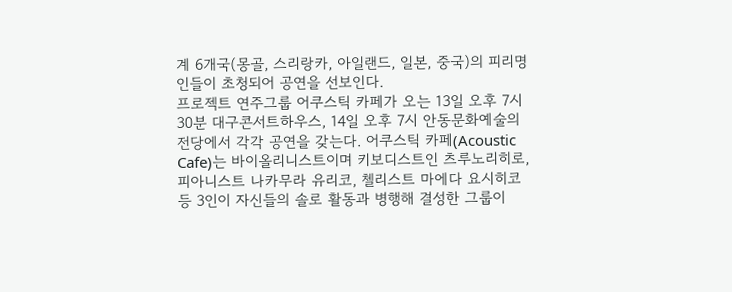계 6개국(몽골, 스리랑카, 아일랜드, 일본, 중국)의 피리명인들이 초청되어 공연을 선보인다.
프로젝트 연주그룹 어쿠스틱 카페가 오는 13일 오후 7시 30분 대구콘서트하우스, 14일 오후 7시 안동문화예술의전당에서 각각 공연을 갖는다. 어쿠스틱 카페(Acoustic Cafe)는 바이올리니스트이며 키보디스트인 츠루노리히로, 피아니스트 나카무라 유리코, 첼리스트 마에다 요시히코 등 3인이 자신들의 솔로 활동과 병행해 결성한 그룹이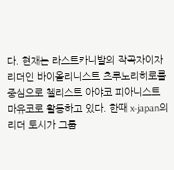다. 현재는 라스트카니발의 작곡자이자 리더인 바이올리니스트 츠루노리히로를 중심으로 첼리스트 아야코 피아니스트 마유코로 활동하고 있다. 한때 x-japan의 리더 토시가 그룹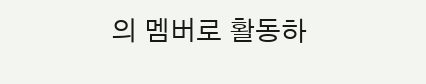의 멤버로 활동하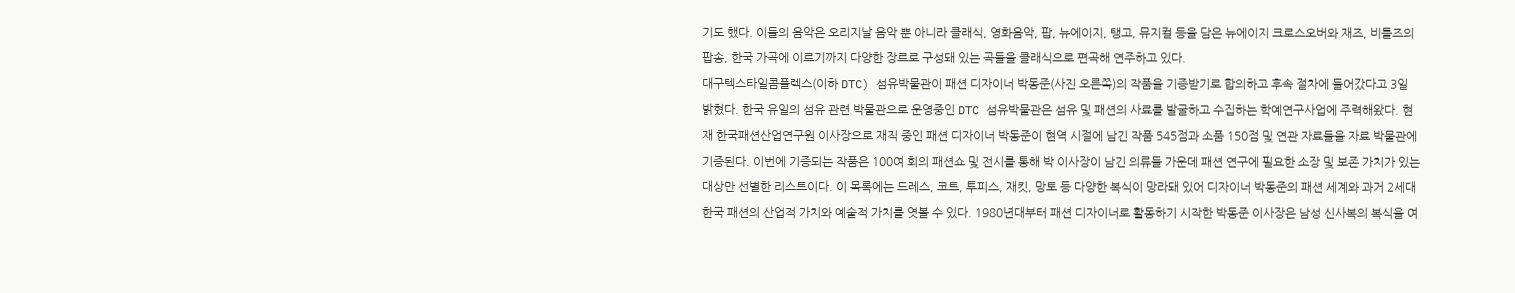기도 했다. 이들의 음악은 오리지날 음악 뿐 아니라 클래식, 영화음악, 팝, 뉴에이지, 탱고, 뮤지컬 등을 담은 뉴에이지 크로스오버와 재즈, 비틀즈의 팝송, 한국 가곡에 이르기까지 다양한 장르로 구성돼 있는 곡들을 클래식으로 편곡해 연주하고 있다.
대구텍스타일콤플렉스(이하 DTC) 섬유박물관이 패션 디자이너 박동준(사진 오른쪽)의 작품을 기증받기로 합의하고 후속 절차에 들어갔다고 3일 밝혔다. 한국 유일의 섬유 관련 박물관으로 운영중인 DTC 섬유박물관은 섬유 및 패션의 사료를 발굴하고 수집하는 학예연구사업에 주력해왔다. 현재 한국패션산업연구원 이사장으로 재직 중인 패션 디자이너 박동준이 현역 시절에 남긴 작품 545점과 소품 150점 및 연관 자료들을 자료 박물관에 기증된다. 이번에 기증되는 작품은 100여 회의 패션쇼 및 전시를 통해 박 이사장이 남긴 의류들 가운데 패션 연구에 필요한 소장 및 보존 가치가 있는 대상만 선별한 리스트이다. 이 목록에는 드레스, 코트, 투피스, 재킷, 망토 등 다양한 복식이 망라돼 있어 디자이너 박동준의 패션 세계와 과거 2세대 한국 패션의 산업적 가치와 예술적 가치를 엿볼 수 있다. 1980년대부터 패션 디자이너로 활동하기 시작한 박동준 이사장은 남성 신사복의 복식을 여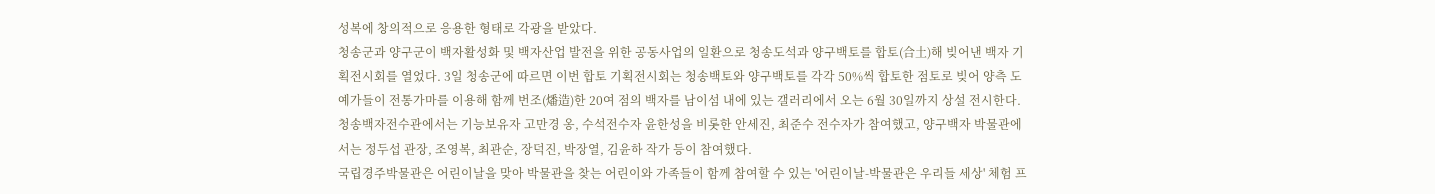성복에 창의적으로 응용한 형태로 각광을 받았다.
청송군과 양구군이 백자활성화 및 백자산업 발전을 위한 공동사업의 일환으로 청송도석과 양구백토를 합토(合土)해 빚어낸 백자 기획전시회를 열었다. 3일 청송군에 따르면 이번 합토 기획전시회는 청송백토와 양구백토를 각각 50%씩 합토한 점토로 빚어 양측 도예가들이 전통가마를 이용해 함께 번조(燔造)한 20여 점의 백자를 남이섬 내에 있는 갤러리에서 오는 6월 30일까지 상설 전시한다. 청송백자전수관에서는 기능보유자 고만경 옹, 수석전수자 윤한성을 비롯한 안세진, 최준수 전수자가 참여했고, 양구백자 박물관에서는 정두섭 관장, 조영복, 최관순, 장덕진, 박장열, 김윤하 작가 등이 참여했다.
국립경주박물관은 어린이날을 맞아 박물관을 찾는 어린이와 가족들이 함께 참여할 수 있는 '어린이날-박물관은 우리들 세상' 체험 프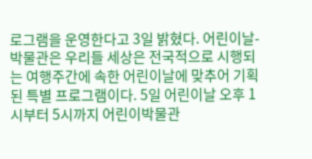로그램을 운영한다고 3일 밝혔다. 어린이날-박물관은 우리들 세상은 전국적으로 시행되는 여행주간에 속한 어린이날에 맞추어 기획된 특별 프로그램이다. 5일 어린이날 오후 1시부터 5시까지 어린이박물관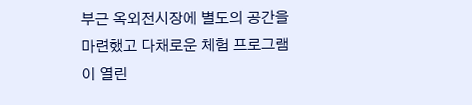부근 옥외전시장에 별도의 공간을 마련했고 다채로운 체험 프로그램이 열린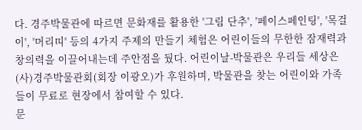다. 경주박물관에 따르면 문화재를 활용한 '그림 단추', '페이스페인팅', '목걸이', '머리띠' 등의 4가지 주제의 만들기 체험은 어린이들의 무한한 잠재력과 창의력을 이끌어내는데 주안점을 뒀다. 어린이날-박물관은 우리들 세상은 (사)경주박물관회(회장 이광오)가 후원하며, 박물관을 찾는 어린이와 가족들이 무료로 현장에서 참여할 수 있다.
문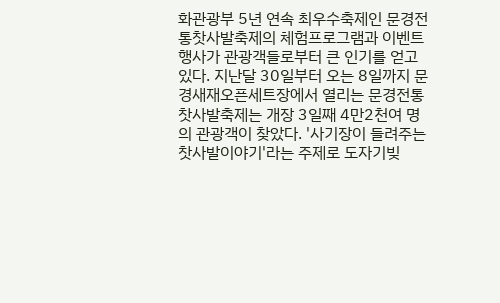화관광부 5년 연속 최우수축제인 문경전통찻사발축제의 체험프로그램과 이벤트 행사가 관광객들로부터 큰 인기를 얻고 있다. 지난달 30일부터 오는 8일까지 문경새재오픈세트장에서 열리는 문경전통찻사발축제는 개장 3일째 4만2천여 명의 관광객이 찾았다. '사기장이 들려주는 찻사발이야기'라는 주제로 도자기빚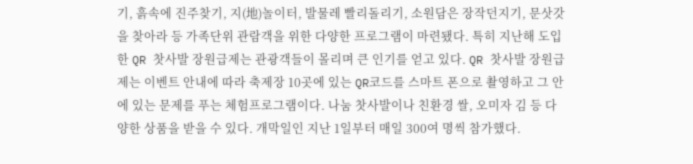기, 흙속에 진주찾기, 지(地)놀이터, 발물레 빨리돌리기, 소원담은 장작던지기, 문삿갓을 찾아라 등 가족단위 관람객을 위한 다양한 프로그램이 마련됐다. 특히 지난해 도입한 QR 찻사발 장원급제는 관광객들이 몰리며 큰 인기를 얻고 있다. QR 찻사발 장원급제는 이벤트 안내에 따라 축제장 10곳에 있는 QR코드를 스마트 폰으로 촬영하고 그 안에 있는 문제를 푸는 체험프로그램이다. 나눔 찻사발이나 친환경 쌀, 오미자 김 등 다양한 상품을 받을 수 있다. 개막일인 지난 1일부터 매일 300여 명씩 참가했다.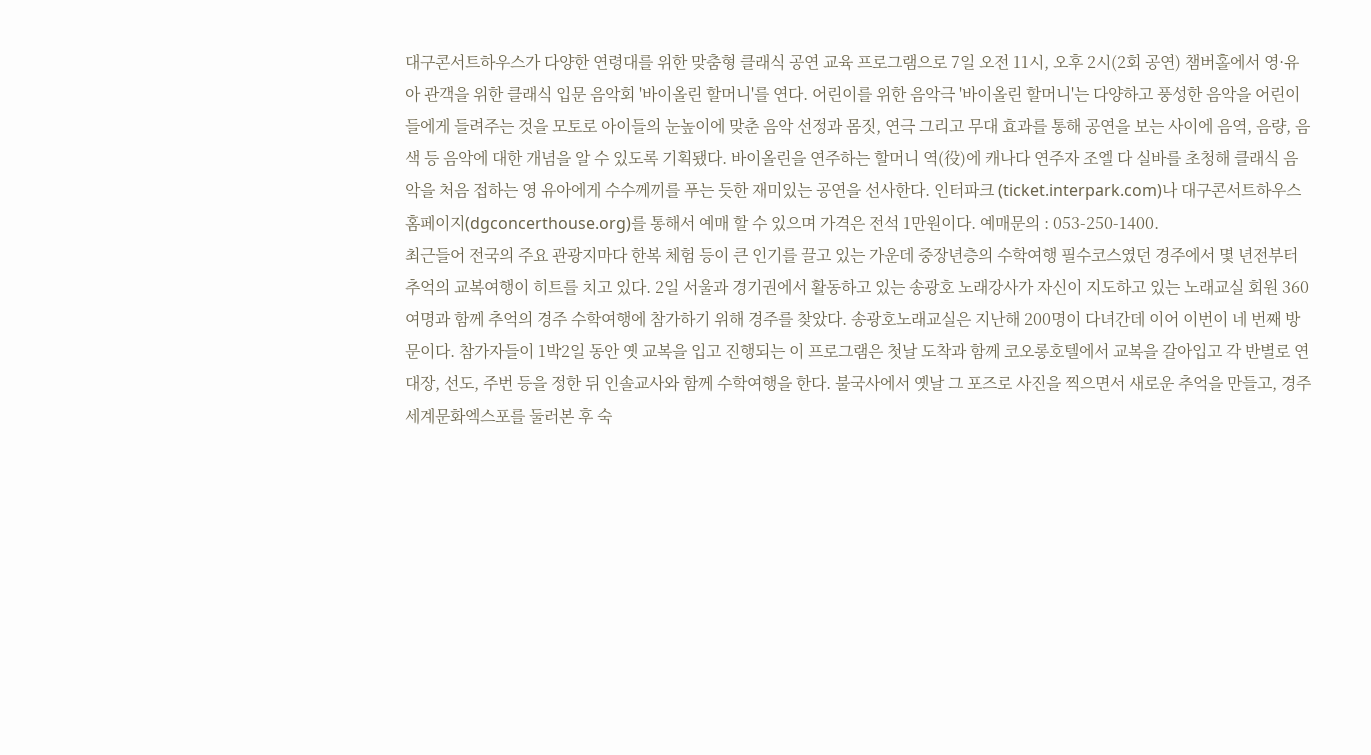대구콘서트하우스가 다양한 연령대를 위한 맞춤형 클래식 공연 교육 프로그램으로 7일 오전 11시, 오후 2시(2회 공연) 챔버홀에서 영·유아 관객을 위한 클래식 입문 음악회 '바이올린 할머니'를 연다. 어린이를 위한 음악극 '바이올린 할머니'는 다양하고 풍성한 음악을 어린이들에게 들려주는 것을 모토로 아이들의 눈높이에 맞춘 음악 선정과 몸짓, 연극 그리고 무대 효과를 통해 공연을 보는 사이에 음역, 음량, 음색 등 음악에 대한 개념을 알 수 있도록 기획됐다. 바이올린을 연주하는 할머니 역(役)에 캐나다 연주자 조엘 다 실바를 초청해 클래식 음악을 처음 접하는 영 유아에게 수수께끼를 푸는 듯한 재미있는 공연을 선사한다. 인터파크 (ticket.interpark.com)나 대구콘서트하우스홈페이지(dgconcerthouse.org)를 통해서 예매 할 수 있으며 가격은 전석 1만원이다. 예매문의 : 053-250-1400.
최근들어 전국의 주요 관광지마다 한복 체험 등이 큰 인기를 끌고 있는 가운데 중장년층의 수학여행 필수코스였던 경주에서 몇 년전부터 추억의 교복여행이 히트를 치고 있다. 2일 서울과 경기권에서 활동하고 있는 송광호 노래강사가 자신이 지도하고 있는 노래교실 회원 360여명과 함께 추억의 경주 수학여행에 참가하기 위해 경주를 찾았다. 송광호노래교실은 지난해 200명이 다녀간데 이어 이번이 네 번째 방문이다. 참가자들이 1박2일 동안 옛 교복을 입고 진행되는 이 프로그램은 첫날 도착과 함께 코오롱호텔에서 교복을 갈아입고 각 반별로 연대장, 선도, 주번 등을 정한 뒤 인솔교사와 함께 수학여행을 한다. 불국사에서 옛날 그 포즈로 사진을 찍으면서 새로운 추억을 만들고, 경주세계문화엑스포를 둘러본 후 숙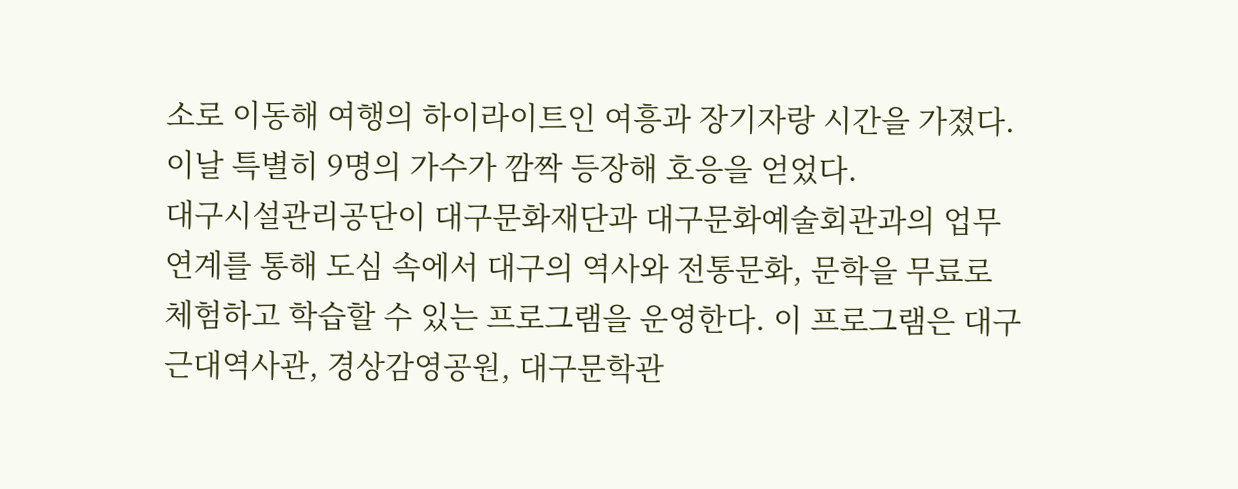소로 이동해 여행의 하이라이트인 여흥과 장기자랑 시간을 가졌다. 이날 특별히 9명의 가수가 깜짝 등장해 호응을 얻었다.
대구시설관리공단이 대구문화재단과 대구문화예술회관과의 업무 연계를 통해 도심 속에서 대구의 역사와 전통문화, 문학을 무료로 체험하고 학습할 수 있는 프로그램을 운영한다. 이 프로그램은 대구근대역사관, 경상감영공원, 대구문학관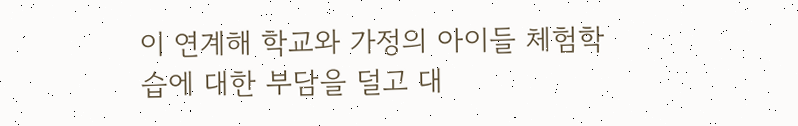이 연계해 학교와 가정의 아이들 체험학습에 대한 부담을 덜고 대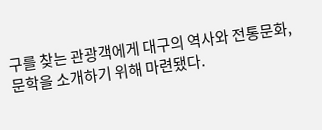구를 찾는 관광객에게 대구의 역사와 전통문화, 문학을 소개하기 위해 마련됐다.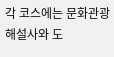각 코스에는 문화관광해설사와 도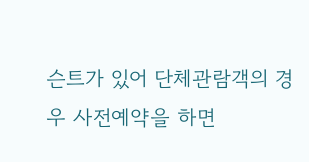슨트가 있어 단체관람객의 경우 사전예약을 하면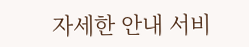자세한 안내 서비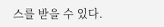스를 받을 수 있다.